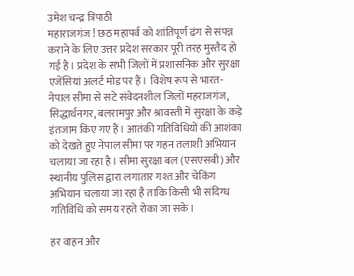उमेश चन्द्र त्रिपाठी
महाराजगंज ! छठ महापर्व को शांतिपूर्ण ढंग से संपन्न कराने के लिए उत्तर प्रदेश सरकार पूरी तरह मुस्तैद हो गई है। प्रदेश के सभी जिलों में प्रशासनिक और सुरक्षा एजेंसियां अलर्ट मोड पर हैं। विशेष रूप से भारत-नेपाल सीमा से सटे संवेदनशील जिलों महराजगंज, सिद्धार्थनगर, बलरामपुर और श्रावस्ती में सुरक्षा के कड़े इंतजाम किए गए हैं। आतंकी गतिविधियों की आशंका को देखते हुए नेपाल सीमा पर गहन तलाशी अभियान चलाया जा रहा है। सीमा सुरक्षा बल (एसएसबी) और स्थानीय पुलिस द्वारा लगातार गश्त और चेकिंग अभियान चलाया जा रहा है ताकि किसी भी संदिग्ध गतिविधि को समय रहते रोका जा सके।

हर वाहन और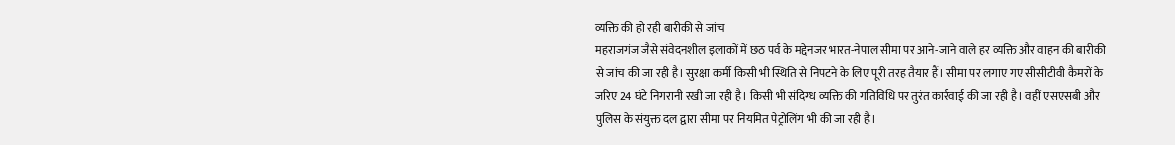व्यक्ति की हो रही बारीकी से जांच
महराजगंज जैसे संवेदनशील इलाकों में छठ पर्व के मद्देनजर भारत-नेपाल सीमा पर आने-जाने वाले हर व्यक्ति और वाहन की बारीकी से जांच की जा रही है। सुरक्षा कर्मी किसी भी स्थिति से निपटने के लिए पूरी तरह तैयार हैं। सीमा पर लगाए गए सीसीटीवी कैमरों के जरिए 24 घंटे निगरानी रखी जा रही है। किसी भी संदिग्ध व्यक्ति की गतिविधि पर तुरंत कार्रवाई की जा रही है। वहीं एसएसबी और पुलिस के संयुक्त दल द्वारा सीमा पर नियमित पेट्रोलिंग भी की जा रही है।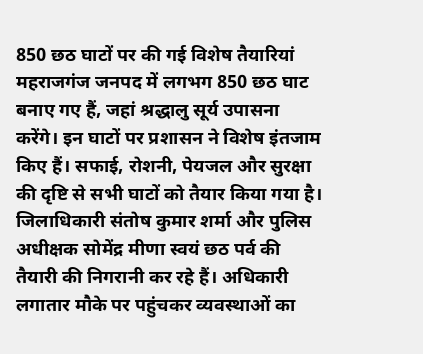850 छठ घाटों पर की गई विशेष तैयारियां
महराजगंज जनपद में लगभग 850 छठ घाट बनाए गए हैं, जहां श्रद्धालु सूर्य उपासना करेंगे। इन घाटों पर प्रशासन ने विशेष इंतजाम किए हैं। सफाई, रोशनी, पेयजल और सुरक्षा की दृष्टि से सभी घाटों को तैयार किया गया है। जिलाधिकारी संतोष कुमार शर्मा और पुलिस अधीक्षक सोमेंद्र मीणा स्वयं छठ पर्व की तैयारी की निगरानी कर रहे हैं। अधिकारी लगातार मौके पर पहुंचकर व्यवस्थाओं का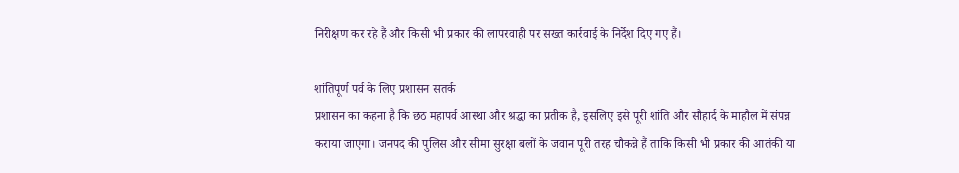निरीक्षण कर रहे हैं और किसी भी प्रकार की लापरवाही पर सख्त कार्रवाई के निर्देश दिए गए हैं।

शांतिपूर्ण पर्व के लिए प्रशासन सतर्क
प्रशासन का कहना है कि छठ महापर्व आस्था और श्रद्धा का प्रतीक है, इसलिए इसे पूरी शांति और सौहार्द के माहौल में संपन्न कराया जाएगा। जनपद की पुलिस और सीमा सुरक्षा बलों के जवान पूरी तरह चौकन्ने हैं ताकि किसी भी प्रकार की आतंकी या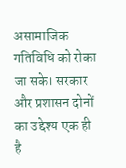असामाजिक गतिविधि को रोका जा सके। सरकार और प्रशासन दोनों का उद्देश्य एक ही है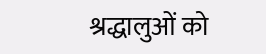श्रद्धालुओं को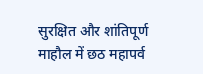सुरक्षित और शांतिपूर्ण माहौल में छठ महापर्व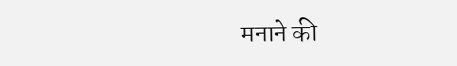मनाने की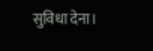सुविधा देना।